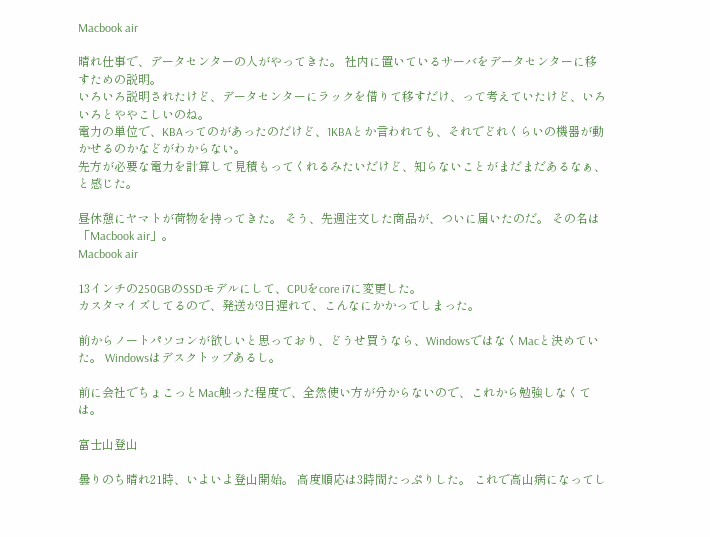Macbook air

晴れ仕事で、データセンターの人がやってきた。 社内に置いているサーバをデータセンターに移すための説明。
いろいろ説明されたけど、データセンターにラックを借りて移すだけ、って考えていたけど、いろいろとややこしいのね。
電力の単位で、KBAってのがあったのだけど、1KBAとか言われても、それでどれくらいの機器が動かせるのかなどがわからない。
先方が必要な電力を計算して見積もってくれるみたいだけど、知らないことがまだまだあるなぁ、と感じた。

昼休憩にヤマトが荷物を持ってきた。 そう、先週注文した商品が、ついに届いたのだ。 その名は「Macbook air」。
Macbook air

13インチの250GBのSSDモデルにして、CPUをcore i7に変更した。
カスタマイズしてるので、発送が3日遅れて、こんなにかかってしまった。

前からノートパソコンが欲しいと思っており、どうせ買うなら、WindowsではなくMacと決めていた。 Windowsはデスクトップあるし。

前に会社でちょこっとMac触った程度で、全然使い方が分からないので、これから勉強しなくては。

富士山登山

曇りのち晴れ21時、いよいよ登山開始。 高度順応は3時間たっぷりした。 これで高山病になってし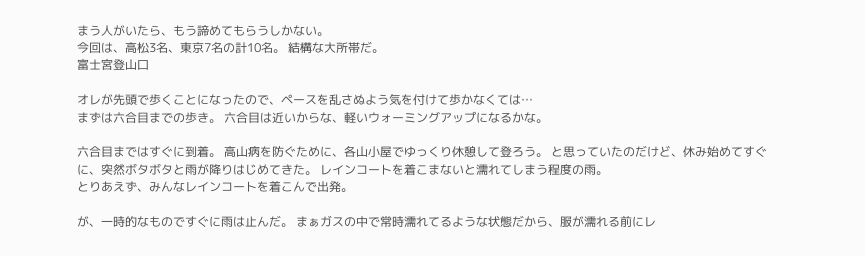まう人がいたら、もう諦めてもらうしかない。
今回は、高松3名、東京7名の計10名。 結構な大所帯だ。
富士宮登山口

オレが先頭で歩くことになったので、ペースを乱さぬよう気を付けて歩かなくては…
まずは六合目までの歩き。 六合目は近いからな、軽いウォーミングアップになるかな。

六合目まではすぐに到着。 高山病を防ぐために、各山小屋でゆっくり休憩して登ろう。 と思っていたのだけど、休み始めてすぐに、突然ボタボタと雨が降りはじめてきた。 レインコートを着こまないと濡れてしまう程度の雨。
とりあえず、みんなレインコートを着こんで出発。

が、一時的なものですぐに雨は止んだ。 まぁガスの中で常時濡れてるような状態だから、服が濡れる前にレ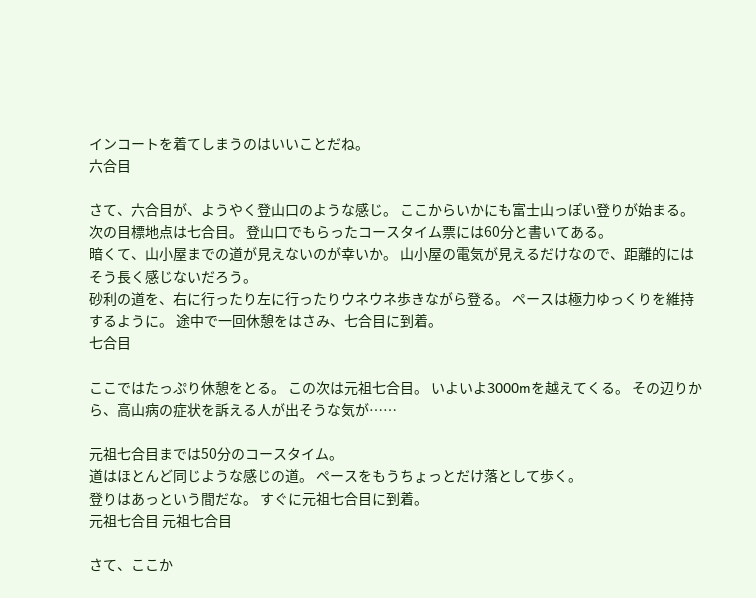インコートを着てしまうのはいいことだね。
六合目

さて、六合目が、ようやく登山口のような感じ。 ここからいかにも富士山っぽい登りが始まる。 次の目標地点は七合目。 登山口でもらったコースタイム票には60分と書いてある。
暗くて、山小屋までの道が見えないのが幸いか。 山小屋の電気が見えるだけなので、距離的にはそう長く感じないだろう。
砂利の道を、右に行ったり左に行ったりウネウネ歩きながら登る。 ペースは極力ゆっくりを維持するように。 途中で一回休憩をはさみ、七合目に到着。
七合目

ここではたっぷり休憩をとる。 この次は元祖七合目。 いよいよ3000mを越えてくる。 その辺りから、高山病の症状を訴える人が出そうな気が……

元祖七合目までは50分のコースタイム。
道はほとんど同じような感じの道。 ペースをもうちょっとだけ落として歩く。
登りはあっという間だな。 すぐに元祖七合目に到着。
元祖七合目 元祖七合目

さて、ここか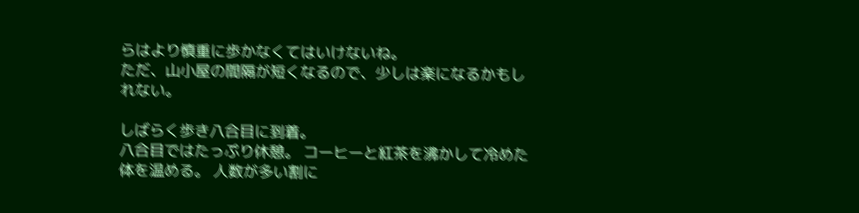らはより慎重に歩かなくてはいけないね。
ただ、山小屋の間隔が短くなるので、少しは楽になるかもしれない。

しばらく歩き八合目に到着。
八合目ではたっぷり休憩。 コーヒーと紅茶を沸かして冷めた体を温める。 人数が多い割に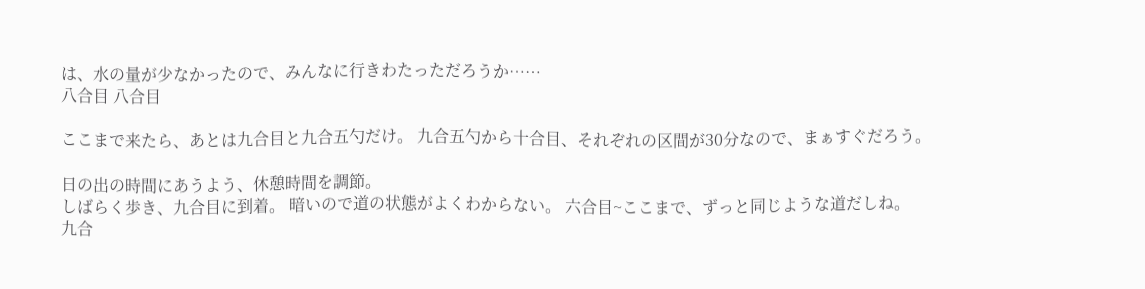は、水の量が少なかったので、みんなに行きわたっただろうか……
八合目 八合目

ここまで来たら、あとは九合目と九合五勺だけ。 九合五勺から十合目、それぞれの区間が30分なので、まぁすぐだろう。

日の出の時間にあうよう、休憩時間を調節。
しばらく歩き、九合目に到着。 暗いので道の状態がよくわからない。 六合目~ここまで、ずっと同じような道だしね。
九合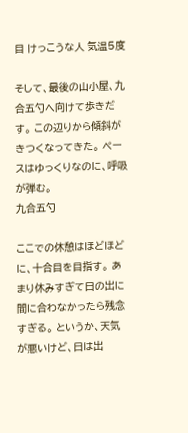目 けっこうな人 気温5度

そして、最後の山小屋、九合五勺へ向けて歩きだす。 この辺りから傾斜がきつくなってきた。 ペースはゆっくりなのに、呼吸が弾む。
九合五勺

ここでの休憩はほどほどに、十合目を目指す。 あまり休みすぎて日の出に間に合わなかったら残念すぎる。 というか、天気が悪いけど、日は出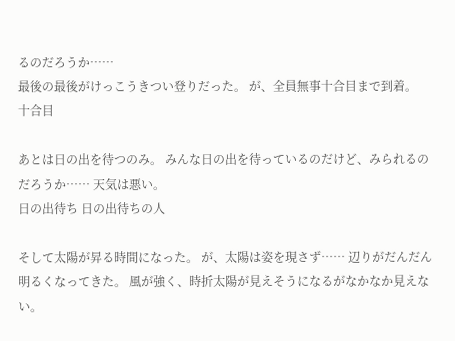るのだろうか……
最後の最後がけっこうきつい登りだった。 が、全員無事十合目まで到着。
十合目

あとは日の出を待つのみ。 みんな日の出を待っているのだけど、みられるのだろうか…… 天気は悪い。
日の出待ち 日の出待ちの人

そして太陽が昇る時間になった。 が、太陽は姿を現さず…… 辺りがだんだん明るくなってきた。 風が強く、時折太陽が見えそうになるがなかなか見えない。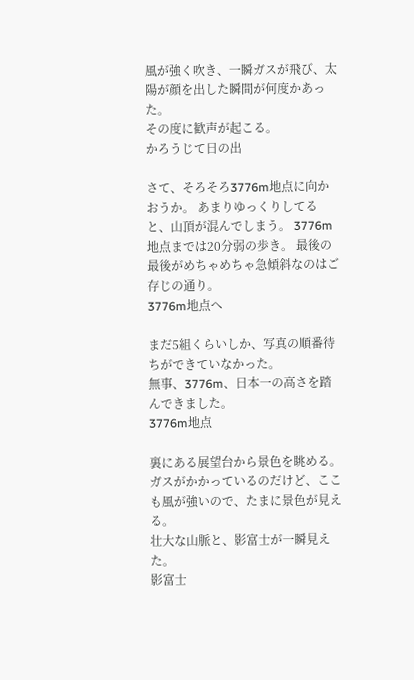風が強く吹き、一瞬ガスが飛び、太陽が顔を出した瞬間が何度かあった。
その度に歓声が起こる。
かろうじて日の出

さて、そろそろ3776m地点に向かおうか。 あまりゆっくりしてると、山頂が混んでしまう。 3776m地点までは20分弱の歩き。 最後の最後がめちゃめちゃ急傾斜なのはご存じの通り。
3776m地点へ

まだ5組くらいしか、写真の順番待ちができていなかった。
無事、3776m、日本一の高さを踏んできました。
3776m地点

裏にある展望台から景色を眺める。
ガスがかかっているのだけど、ここも風が強いので、たまに景色が見える。
壮大な山脈と、影富士が一瞬見えた。
影富士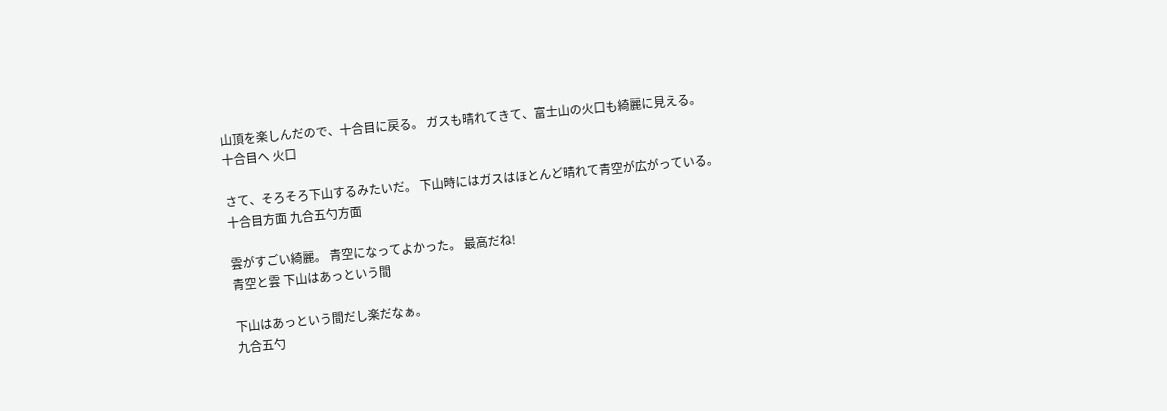山頂を楽しんだので、十合目に戻る。 ガスも晴れてきて、富士山の火口も綺麗に見える。
十合目へ 火口

さて、そろそろ下山するみたいだ。 下山時にはガスはほとんど晴れて青空が広がっている。
十合目方面 九合五勺方面

雲がすごい綺麗。 青空になってよかった。 最高だね!
青空と雲 下山はあっという間

下山はあっという間だし楽だなぁ。
九合五勺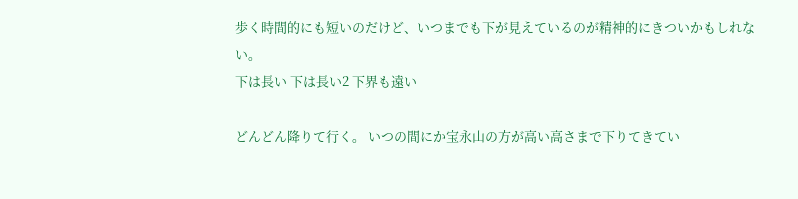歩く時間的にも短いのだけど、いつまでも下が見えているのが精神的にきついかもしれない。
下は長い 下は長い2 下界も遠い

どんどん降りて行く。 いつの間にか宝永山の方が高い高さまで下りてきてい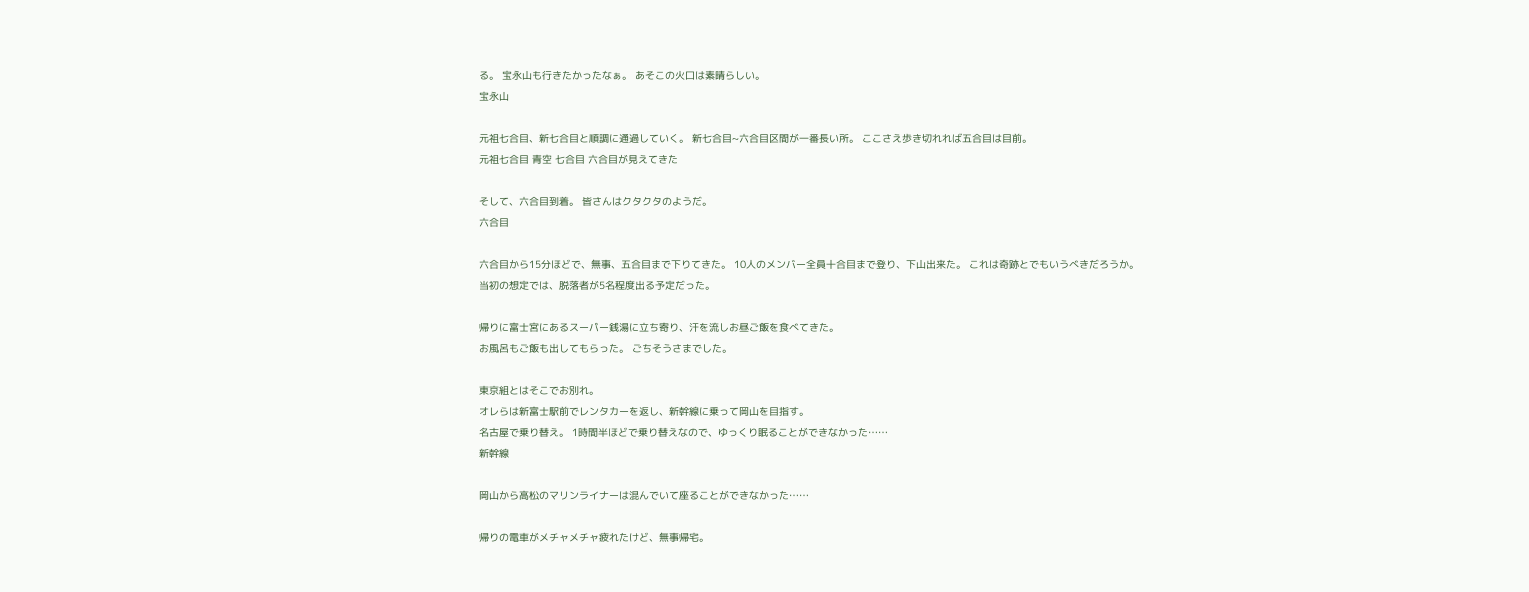る。 宝永山も行きたかったなぁ。 あそこの火口は素晴らしい。
宝永山

元祖七合目、新七合目と順調に通過していく。 新七合目~六合目区間が一番長い所。 ここさえ歩き切れれば五合目は目前。
元祖七合目 青空 七合目 六合目が見えてきた

そして、六合目到着。 皆さんはクタクタのようだ。
六合目

六合目から15分ほどで、無事、五合目まで下りてきた。 10人のメンバー全員十合目まで登り、下山出来た。 これは奇跡とでもいうべきだろうか。
当初の想定では、脱落者が5名程度出る予定だった。

帰りに富士宮にあるスーパー銭湯に立ち寄り、汗を流しお昼ご飯を食べてきた。
お風呂もご飯も出してもらった。 ごちそうさまでした。

東京組とはそこでお別れ。
オレらは新富士駅前でレンタカーを返し、新幹線に乗って岡山を目指す。
名古屋で乗り替え。 1時間半ほどで乗り替えなので、ゆっくり眠ることができなかった……
新幹線

岡山から高松のマリンライナーは混んでいて座ることができなかった……

帰りの電車がメチャメチャ疲れたけど、無事帰宅。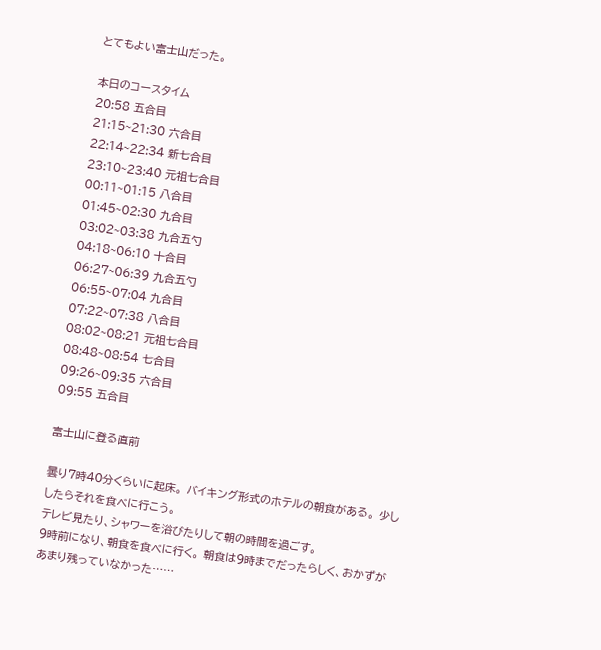とてもよい富士山だった。

本日のコースタイム
20:58 五合目
21:15~21:30 六合目
22:14~22:34 新七合目
23:10~23:40 元祖七合目
00:11~01:15 八合目
01:45~02:30 九合目
03:02~03:38 九合五勺
04:18~06:10 十合目
06:27~06:39 九合五勺
06:55~07:04 九合目
07:22~07:38 八合目
08:02~08:21 元祖七合目
08:48~08:54 七合目
09:26~09:35 六合目
09:55 五合目

富士山に登る直前

曇り7時40分くらいに起床。 バイキング形式のホテルの朝食がある。 少ししたらそれを食べに行こう。
テレビ見たり、シャワーを浴びたりして朝の時間を過ごす。
9時前になり、朝食を食べに行く。 朝食は9時までだったらしく、おかずがあまり残っていなかった……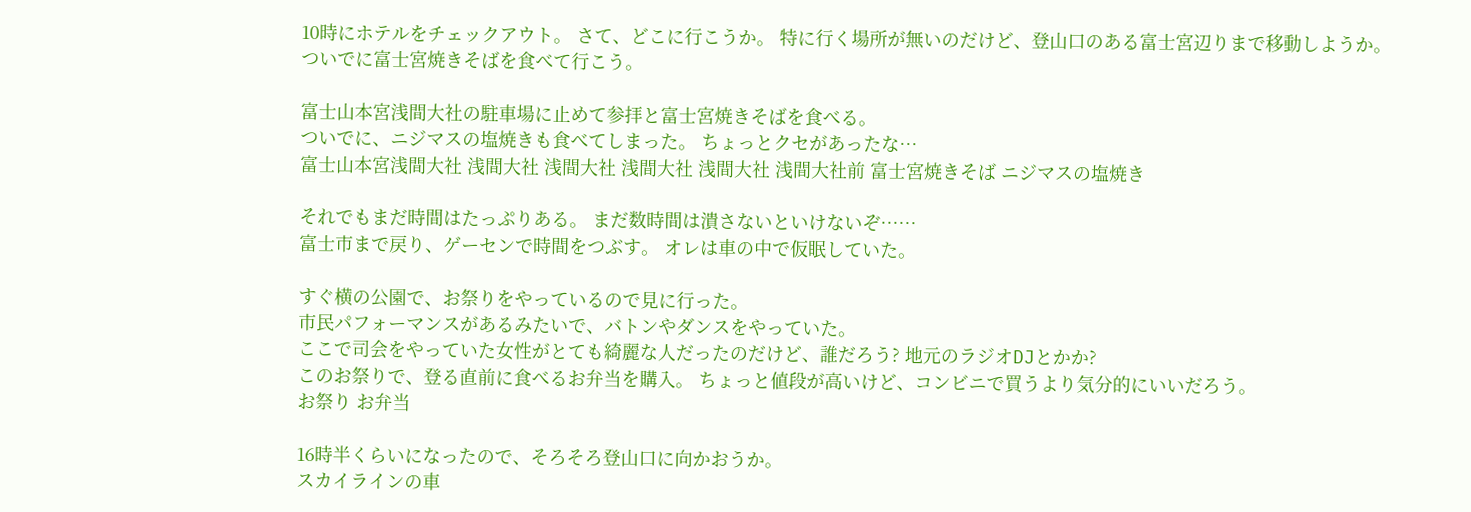10時にホテルをチェックアウト。 さて、どこに行こうか。 特に行く場所が無いのだけど、登山口のある富士宮辺りまで移動しようか。
ついでに富士宮焼きそばを食べて行こう。

富士山本宮浅間大社の駐車場に止めて参拝と富士宮焼きそばを食べる。
ついでに、ニジマスの塩焼きも食べてしまった。 ちょっとクセがあったな…
富士山本宮浅間大社 浅間大社 浅間大社 浅間大社 浅間大社 浅間大社前 富士宮焼きそば ニジマスの塩焼き

それでもまだ時間はたっぷりある。 まだ数時間は潰さないといけないぞ……
富士市まで戻り、ゲーセンで時間をつぶす。 オレは車の中で仮眠していた。

すぐ横の公園で、お祭りをやっているので見に行った。
市民パフォーマンスがあるみたいで、バトンやダンスをやっていた。
ここで司会をやっていた女性がとても綺麗な人だったのだけど、誰だろう? 地元のラジオDJとかか?
このお祭りで、登る直前に食べるお弁当を購入。 ちょっと値段が高いけど、コンビニで買うより気分的にいいだろう。
お祭り お弁当

16時半くらいになったので、そろそろ登山口に向かおうか。
スカイラインの車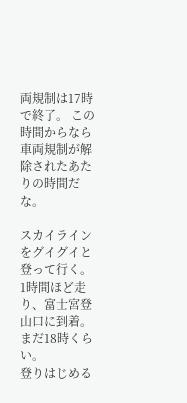両規制は17時で終了。 この時間からなら車両規制が解除されたあたりの時間だな。

スカイラインをグイグイと登って行く。
1時間ほど走り、富士宮登山口に到着。 まだ18時くらい。
登りはじめる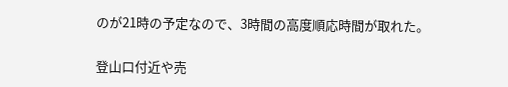のが21時の予定なので、3時間の高度順応時間が取れた。

登山口付近や売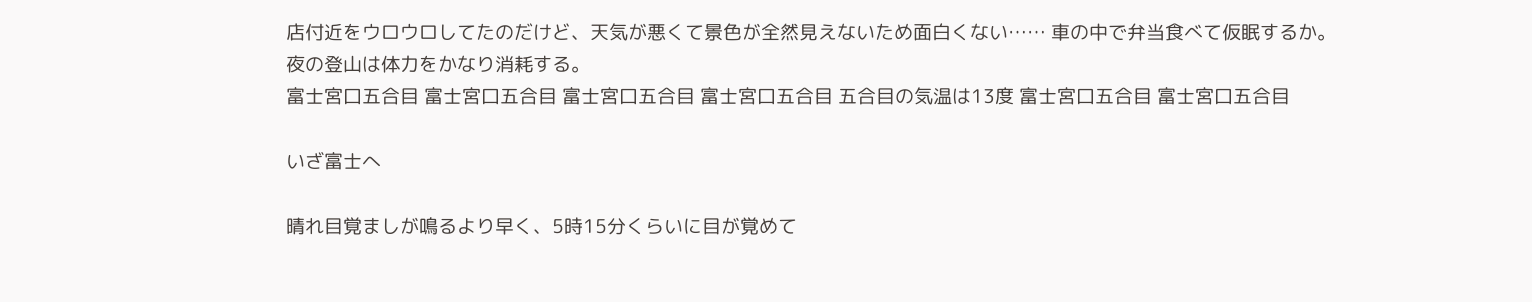店付近をウロウロしてたのだけど、天気が悪くて景色が全然見えないため面白くない…… 車の中で弁当食べて仮眠するか。
夜の登山は体力をかなり消耗する。
富士宮口五合目 富士宮口五合目 富士宮口五合目 富士宮口五合目 五合目の気温は13度 富士宮口五合目 富士宮口五合目

いざ富士へ

晴れ目覚ましが鳴るより早く、5時15分くらいに目が覚めて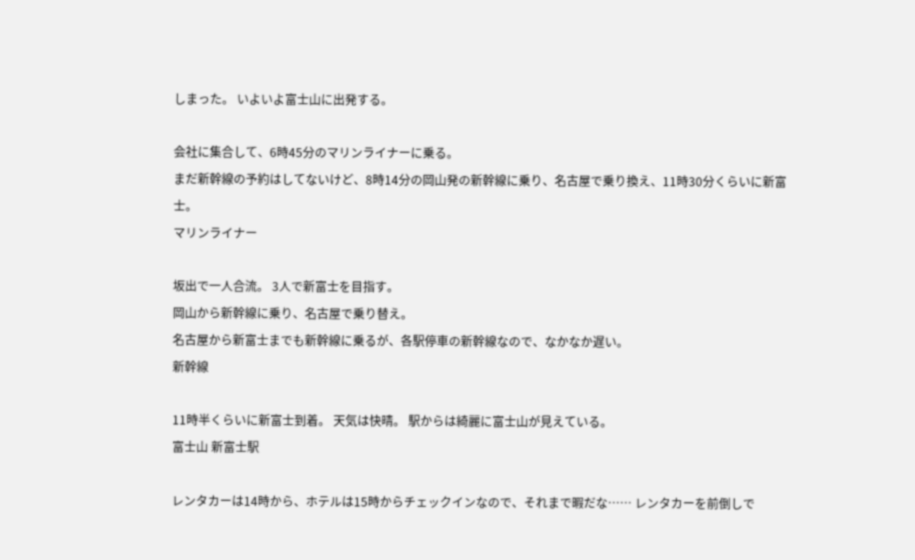しまった。 いよいよ富士山に出発する。

会社に集合して、6時45分のマリンライナーに乗る。
まだ新幹線の予約はしてないけど、8時14分の岡山発の新幹線に乗り、名古屋で乗り換え、11時30分くらいに新富士。
マリンライナー

坂出で一人合流。 3人で新富士を目指す。
岡山から新幹線に乗り、名古屋で乗り替え。
名古屋から新富士までも新幹線に乗るが、各駅停車の新幹線なので、なかなか遅い。
新幹線

11時半くらいに新富士到着。 天気は快晴。 駅からは綺麗に富士山が見えている。
富士山 新富士駅

レンタカーは14時から、ホテルは15時からチェックインなので、それまで暇だな…… レンタカーを前倒しで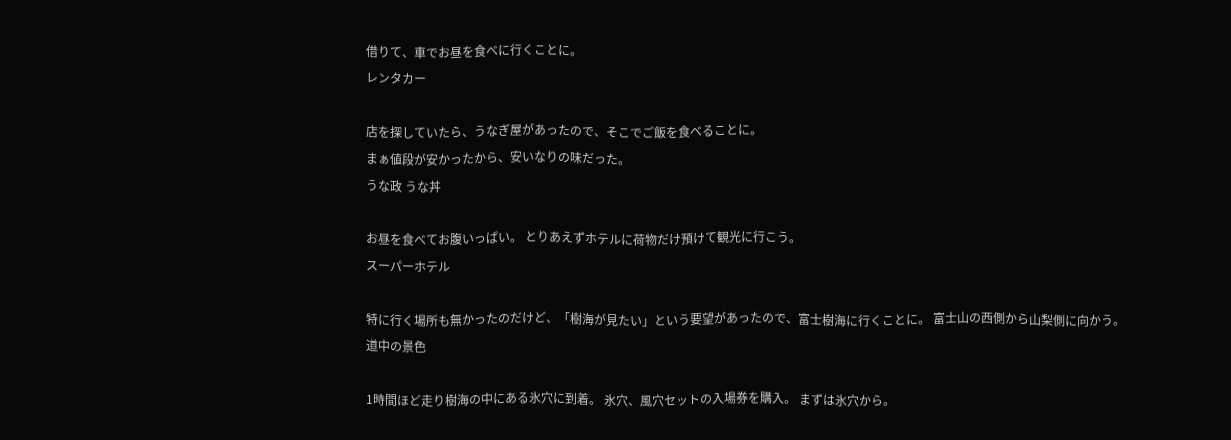借りて、車でお昼を食べに行くことに。
レンタカー

店を探していたら、うなぎ屋があったので、そこでご飯を食べることに。
まぁ値段が安かったから、安いなりの味だった。
うな政 うな丼

お昼を食べてお腹いっぱい。 とりあえずホテルに荷物だけ預けて観光に行こう。
スーパーホテル

特に行く場所も無かったのだけど、「樹海が見たい」という要望があったので、富士樹海に行くことに。 富士山の西側から山梨側に向かう。
道中の景色

1時間ほど走り樹海の中にある氷穴に到着。 氷穴、風穴セットの入場券を購入。 まずは氷穴から。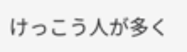けっこう人が多く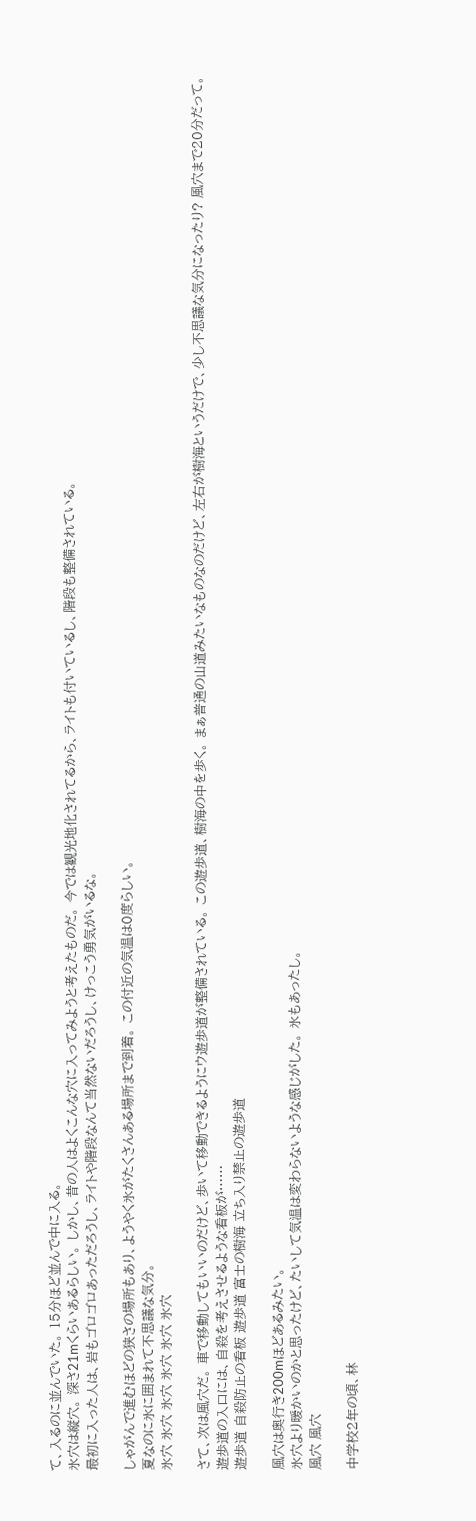て、入るのに並んでいた。 15分ほど並んで中に入る。
氷穴は縦穴。 深さ21mくらいあるらしい。 しかし、昔の人はよくこんな穴に入ってみようと考えたものだ。 今では観光地化されてるから、ライトも付いているし、階段も整備されている。
最初に入った人は、岩もゴロゴロあっただろうし、ライトや階段なんて当然ないだろうし、けっこう勇気がいるな。

しゃがんで進むほどの狭さの場所もあり、ようやく氷がたくさんある場所まで到着。 この付近の気温は0度らしい。
夏なのに氷に囲まれて不思議な気分。
氷穴 氷穴 氷穴 氷穴 氷穴 氷穴

さて、次は風穴だ。 車で移動してもいいのだけど、歩いて移動できるようにウ遊歩道が整備されている。 この遊歩道、樹海の中を歩く。 まぁ普通の山道みたいなものなのだけど、左右が樹海というだけで、少し不思議な気分になったり? 風穴まで20分だって。
遊歩道の入口には、自殺を考えさせるような看板が……
遊歩道 自殺防止の看板 遊歩道 富士の樹海 立ち入り禁止の遊歩道

風穴は奥行き200mほどあるみたい。
氷穴より暖かいのかと思ったけど、たいして気温は変わらないような感じがした。 氷もあったし。
風穴 風穴

中学校2年の頃、林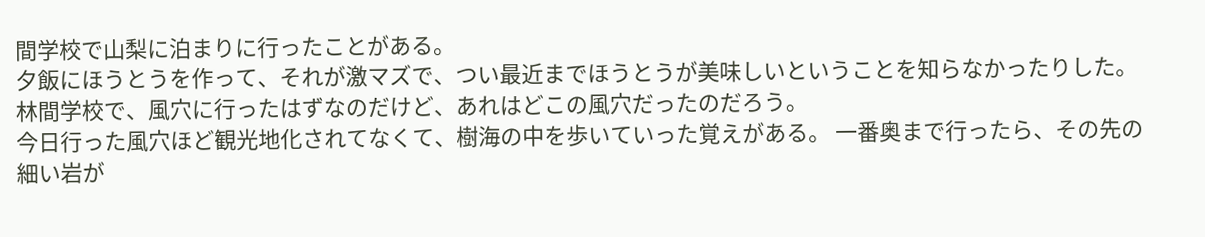間学校で山梨に泊まりに行ったことがある。
夕飯にほうとうを作って、それが激マズで、つい最近までほうとうが美味しいということを知らなかったりした。
林間学校で、風穴に行ったはずなのだけど、あれはどこの風穴だったのだろう。
今日行った風穴ほど観光地化されてなくて、樹海の中を歩いていった覚えがある。 一番奥まで行ったら、その先の細い岩が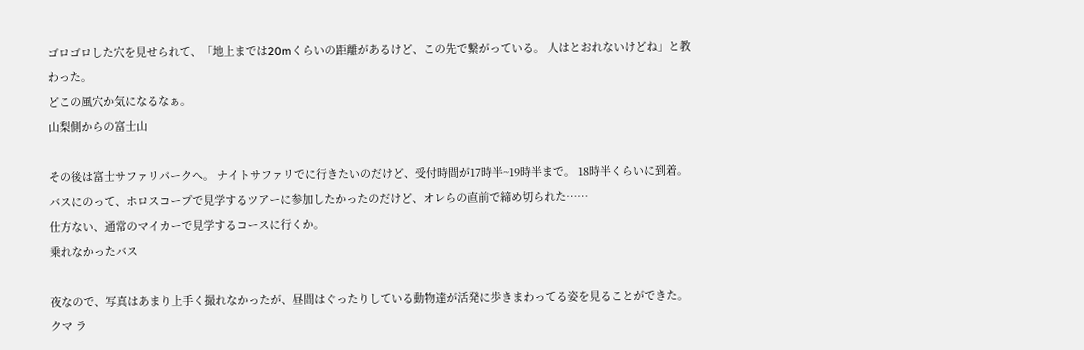ゴロゴロした穴を見せられて、「地上までは20mくらいの距離があるけど、この先で繋がっている。 人はとおれないけどね」と教わった。
どこの風穴か気になるなぁ。
山梨側からの富士山

その後は富士サファリパークへ。 ナイトサファリでに行きたいのだけど、受付時間が17時半~19時半まで。 18時半くらいに到着。
バスにのって、ホロスコープで見学するツアーに参加したかったのだけど、オレらの直前で締め切られた……
仕方ない、通常のマイカーで見学するコースに行くか。
乗れなかったバス

夜なので、写真はあまり上手く撮れなかったが、昼間はぐったりしている動物達が活発に歩きまわってる姿を見ることができた。
クマ ラ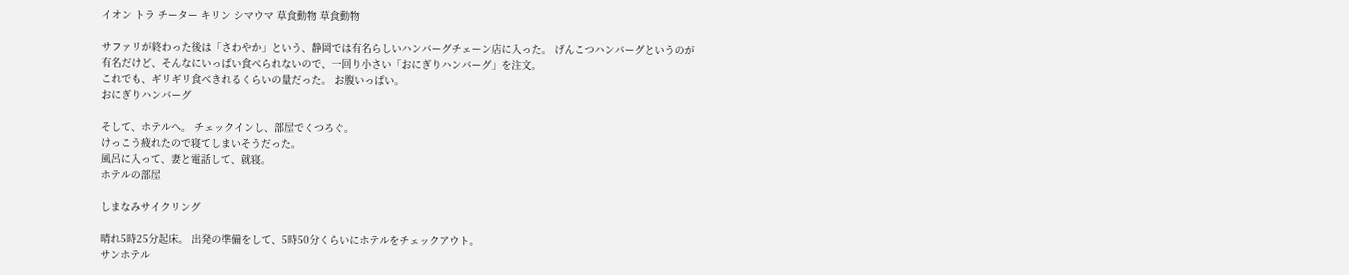イオン トラ チーター キリン シマウマ 草食動物 草食動物

サファリが終わった後は「さわやか」という、静岡では有名らしいハンバーグチェーン店に入った。 げんこつハンバーグというのが有名だけど、そんなにいっぱい食べられないので、一回り小さい「おにぎりハンバーグ」を注文。
これでも、ギリギリ食べきれるくらいの量だった。 お腹いっぱい。
おにぎりハンバーグ

そして、ホテルへ。 チェックインし、部屋でくつろぐ。
けっこう疲れたので寝てしまいそうだった。
風呂に入って、妻と電話して、就寝。
ホテルの部屋

しまなみサイクリング

晴れ5時25分起床。 出発の準備をして、5時50分くらいにホテルをチェックアウト。
サンホテル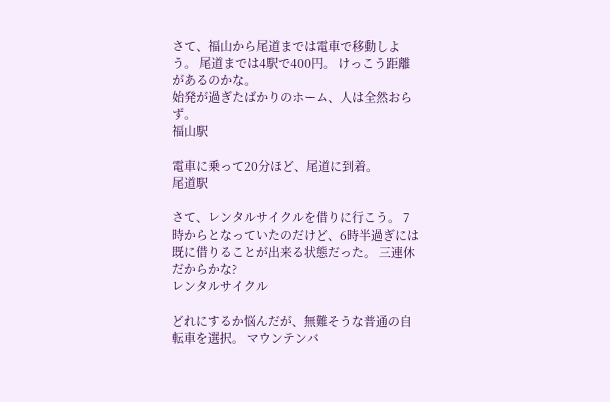さて、福山から尾道までは電車で移動しよう。 尾道までは4駅で400円。 けっこう距離があるのかな。
始発が過ぎたばかりのホーム、人は全然おらず。
福山駅

電車に乗って20分ほど、尾道に到着。
尾道駅

さて、レンタルサイクルを借りに行こう。 7時からとなっていたのだけど、6時半過ぎには既に借りることが出来る状態だった。 三連休だからかな?
レンタルサイクル

どれにするか悩んだが、無難そうな普通の自転車を選択。 マウンテンバ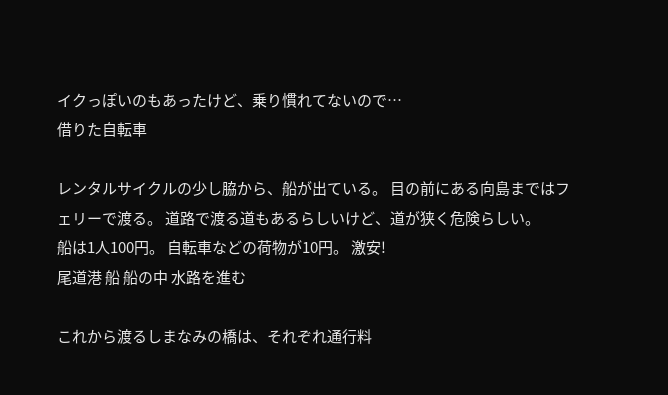イクっぽいのもあったけど、乗り慣れてないので…
借りた自転車

レンタルサイクルの少し脇から、船が出ている。 目の前にある向島まではフェリーで渡る。 道路で渡る道もあるらしいけど、道が狭く危険らしい。
船は1人100円。 自転車などの荷物が10円。 激安!
尾道港 船 船の中 水路を進む

これから渡るしまなみの橋は、それぞれ通行料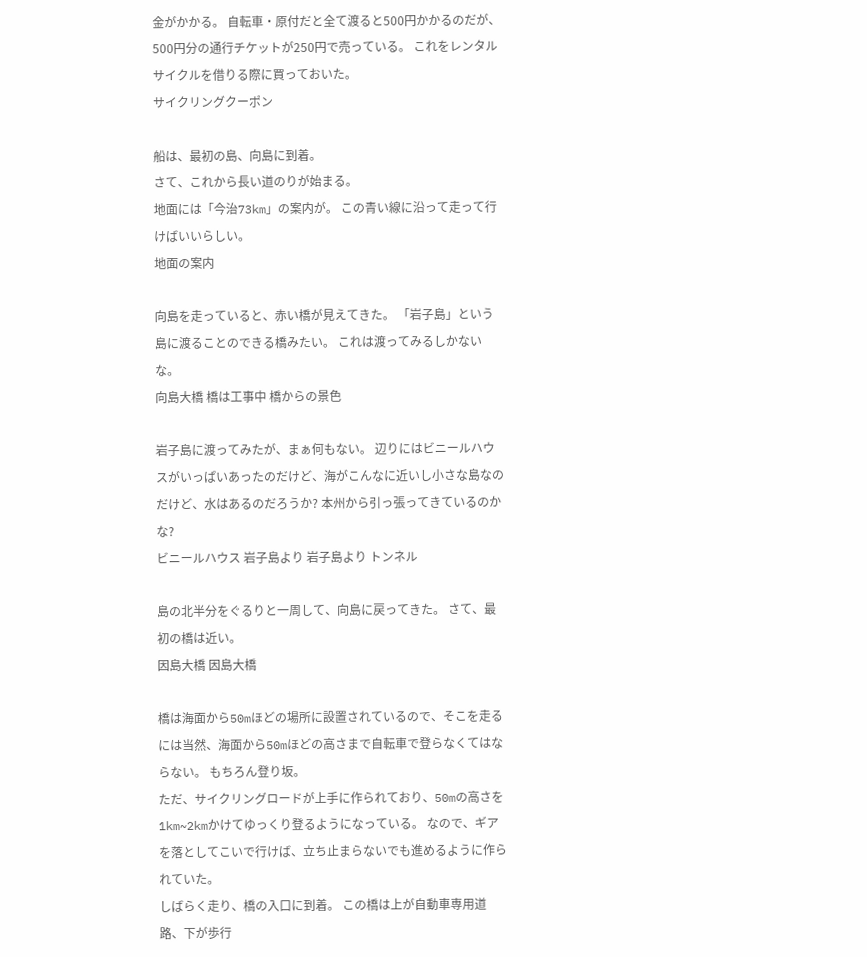金がかかる。 自転車・原付だと全て渡ると500円かかるのだが、500円分の通行チケットが250円で売っている。 これをレンタルサイクルを借りる際に買っておいた。
サイクリングクーポン

船は、最初の島、向島に到着。
さて、これから長い道のりが始まる。
地面には「今治73km」の案内が。 この青い線に沿って走って行けばいいらしい。
地面の案内

向島を走っていると、赤い橋が見えてきた。 「岩子島」という島に渡ることのできる橋みたい。 これは渡ってみるしかないな。
向島大橋 橋は工事中 橋からの景色

岩子島に渡ってみたが、まぁ何もない。 辺りにはビニールハウスがいっぱいあったのだけど、海がこんなに近いし小さな島なのだけど、水はあるのだろうか? 本州から引っ張ってきているのかな?
ビニールハウス 岩子島より 岩子島より トンネル

島の北半分をぐるりと一周して、向島に戻ってきた。 さて、最初の橋は近い。
因島大橋 因島大橋

橋は海面から50mほどの場所に設置されているので、そこを走るには当然、海面から50mほどの高さまで自転車で登らなくてはならない。 もちろん登り坂。
ただ、サイクリングロードが上手に作られており、50mの高さを1km~2kmかけてゆっくり登るようになっている。 なので、ギアを落としてこいで行けば、立ち止まらないでも進めるように作られていた。
しばらく走り、橋の入口に到着。 この橋は上が自動車専用道路、下が歩行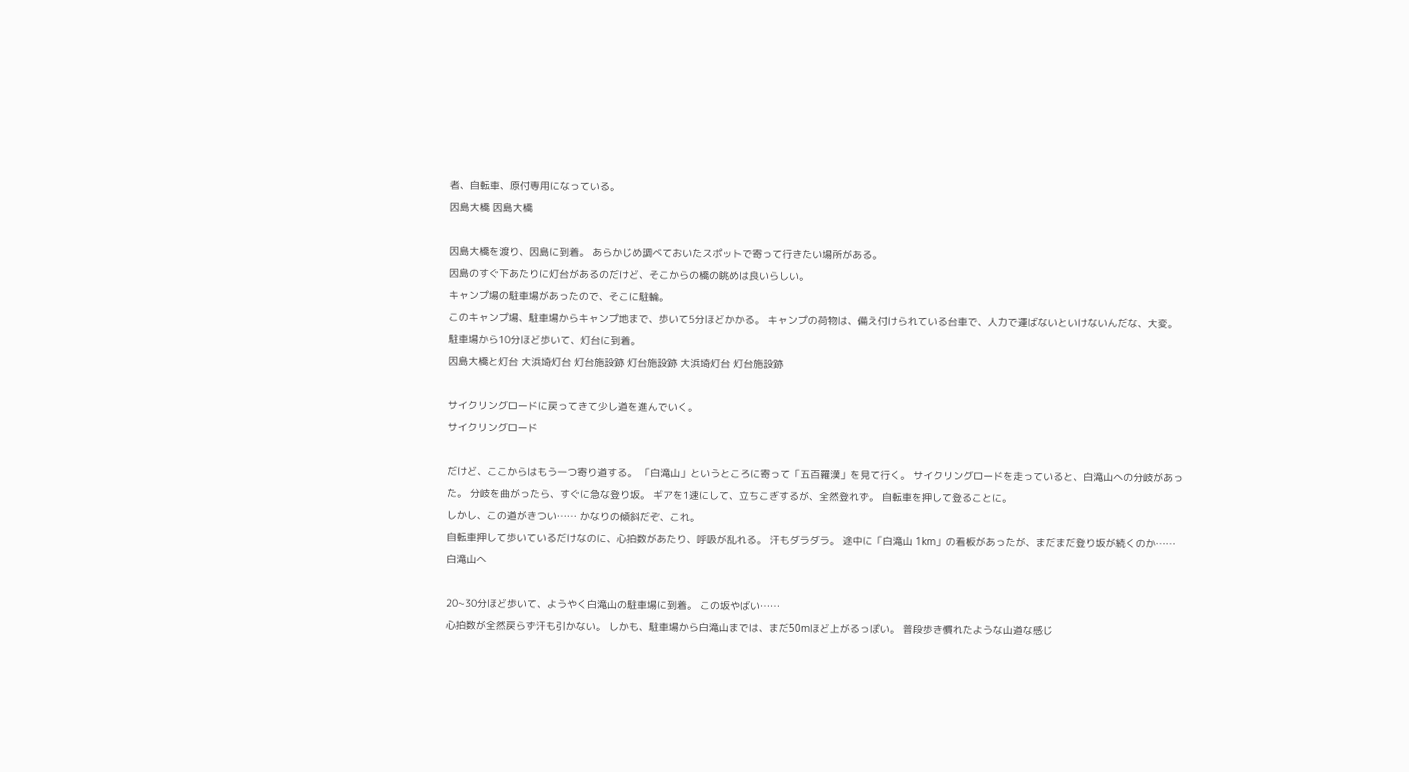者、自転車、原付専用になっている。
因島大橋 因島大橋

因島大橋を渡り、因島に到着。 あらかじめ調べておいたスポットで寄って行きたい場所がある。
因島のすぐ下あたりに灯台があるのだけど、そこからの橋の眺めは良いらしい。
キャンプ場の駐車場があったので、そこに駐輪。
このキャンプ場、駐車場からキャンプ地まで、歩いて5分ほどかかる。 キャンプの荷物は、備え付けられている台車で、人力で運ばないといけないんだな、大変。
駐車場から10分ほど歩いて、灯台に到着。
因島大橋と灯台 大浜埼灯台 灯台施設跡 灯台施設跡 大浜埼灯台 灯台施設跡

サイクリングロードに戻ってきて少し道を進んでいく。
サイクリングロード

だけど、ここからはもう一つ寄り道する。 「白滝山」というところに寄って「五百羅漢」を見て行く。 サイクリングロードを走っていると、白滝山への分岐があった。 分岐を曲がったら、すぐに急な登り坂。 ギアを1速にして、立ちこぎするが、全然登れず。 自転車を押して登ることに。
しかし、この道がきつい…… かなりの傾斜だぞ、これ。
自転車押して歩いているだけなのに、心拍数があたり、呼吸が乱れる。 汗もダラダラ。 途中に「白滝山 1km」の看板があったが、まだまだ登り坂が続くのか……
白滝山へ

20~30分ほど歩いて、ようやく白滝山の駐車場に到着。 この坂やばい……
心拍数が全然戻らず汗も引かない。 しかも、駐車場から白滝山までは、まだ50mほど上がるっぽい。 普段歩き慣れたような山道な感じ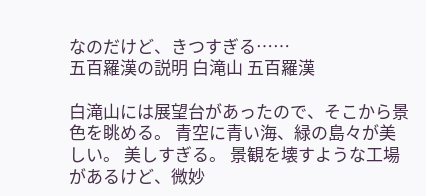なのだけど、きつすぎる……
五百羅漢の説明 白滝山 五百羅漢

白滝山には展望台があったので、そこから景色を眺める。 青空に青い海、緑の島々が美しい。 美しすぎる。 景観を壊すような工場があるけど、微妙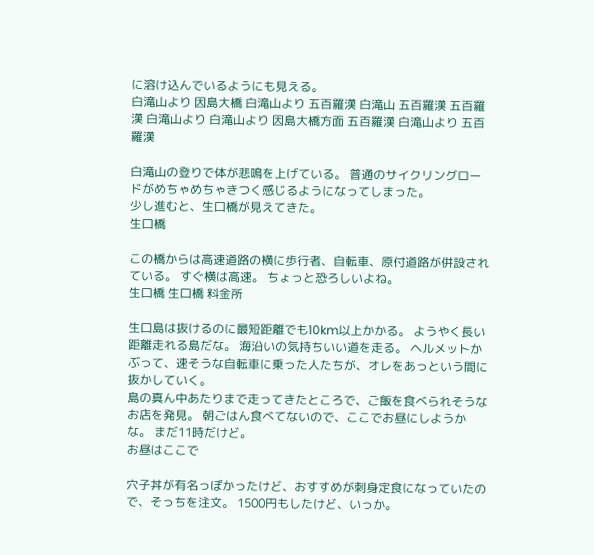に溶け込んでいるようにも見える。
白滝山より 因島大橋 白滝山より 五百羅漢 白滝山 五百羅漢 五百羅漢 白滝山より 白滝山より 因島大橋方面 五百羅漢 白滝山より 五百羅漢

白滝山の登りで体が悲鳴を上げている。 普通のサイクリングロードがめちゃめちゃきつく感じるようになってしまった。
少し進むと、生口橋が見えてきた。
生口橋

この橋からは高速道路の横に歩行者、自転車、原付道路が併設されている。 すぐ横は高速。 ちょっと恐ろしいよね。
生口橋 生口橋 料金所

生口島は抜けるのに最短距離でも10km以上かかる。 ようやく長い距離走れる島だな。 海沿いの気持ちいい道を走る。 ヘルメットかぶって、速そうな自転車に乗った人たちが、オレをあっという間に抜かしていく。
島の真ん中あたりまで走ってきたところで、ご飯を食べられそうなお店を発見。 朝ごはん食べてないので、ここでお昼にしようかな。 まだ11時だけど。
お昼はここで

穴子丼が有名っぽかったけど、おすすめが刺身定食になっていたので、そっちを注文。 1500円もしたけど、いっか。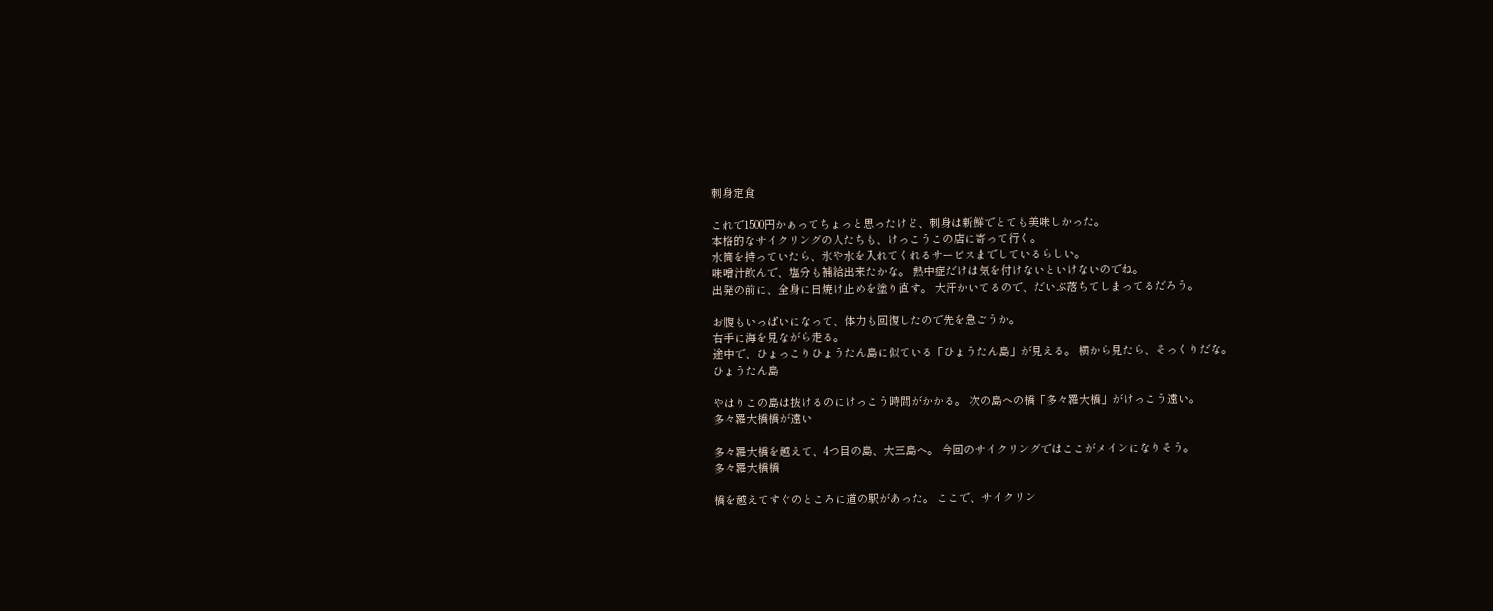刺身定食

これで1500円かぁってちょっと思ったけど、刺身は新鮮でとても美味しかった。
本格的なサイクリングの人たちも、けっこうこの店に寄って行く。
水筒を持っていたら、氷や水を入れてくれるサービスまでしているらしい。
味噌汁飲んで、塩分も補給出来たかな。 熱中症だけは気を付けないといけないのでね。
出発の前に、全身に日焼け止めを塗り直す。 大汗かいてるので、だいぶ落ちてしまってるだろう。

お腹もいっぱいになって、体力も回復したので先を急ごうか。
右手に海を見ながら走る。
途中で、ひょっこりひょうたん島に似ている「ひょうたん島」が見える。 横から見たら、そっくりだな。
ひょうたん島

やはりこの島は抜けるのにけっこう時間がかかる。 次の島への橋「多々羅大橋」がけっこう遠い。
多々羅大橋橋が遠い

多々羅大橋を越えて、4つ目の島、大三島へ。 今回のサイクリングではここがメインになりそう。
多々羅大橋橋

橋を越えてすぐのところに道の駅があった。 ここで、サイクリン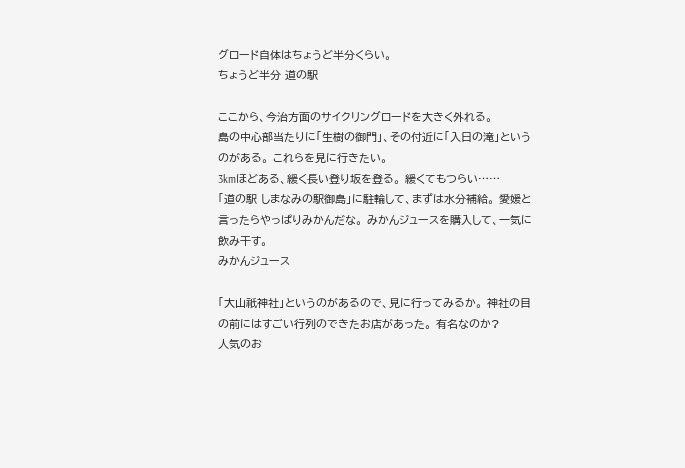グロード自体はちょうど半分くらい。
ちょうど半分 道の駅

ここから、今治方面のサイクリングロードを大きく外れる。
島の中心部当たりに「生樹の御門」、その付近に「入日の滝」というのがある。 これらを見に行きたい。
3kmほどある、緩く長い登り坂を登る。 緩くてもつらい……
「道の駅 しまなみの駅御島」に駐輪して、まずは水分補給。 愛媛と言ったらやっぱりみかんだな。 みかんジュースを購入して、一気に飲み干す。
みかんジュース

「大山祇神社」というのがあるので、見に行ってみるか。 神社の目の前にはすごい行列のできたお店があった。 有名なのか?
人気のお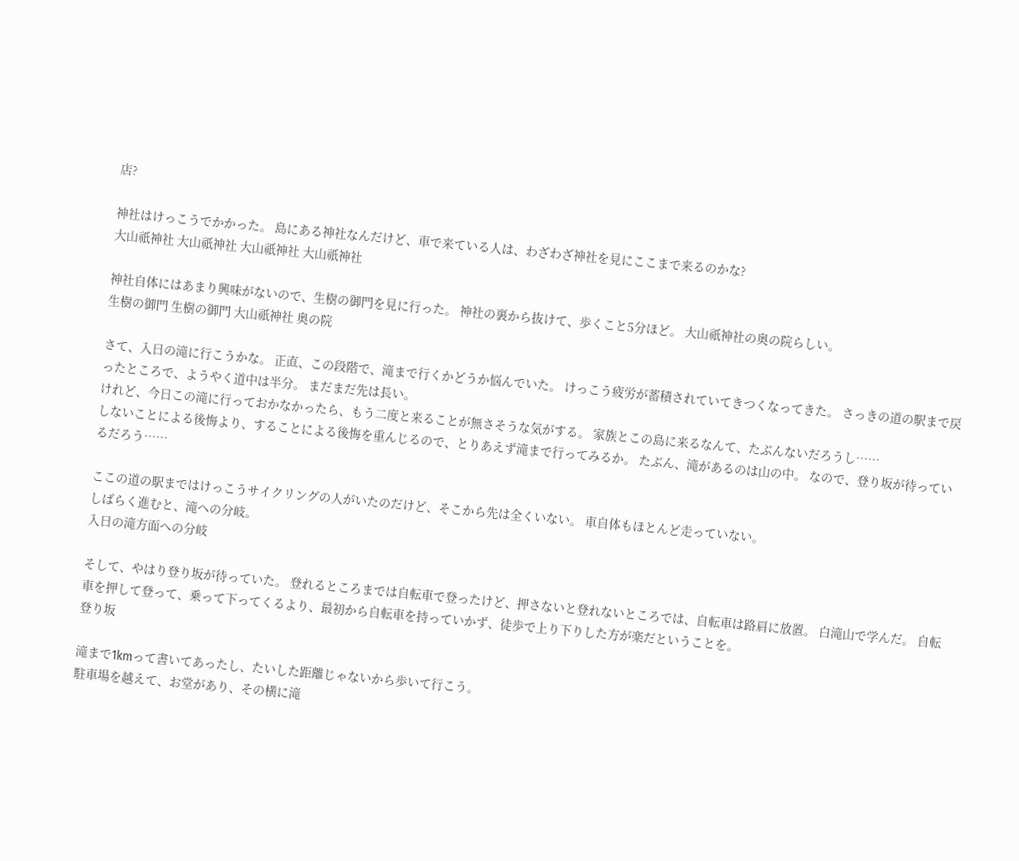店?

神社はけっこうでかかった。 島にある神社なんだけど、車で来ている人は、わざわざ神社を見にここまで来るのかな?
大山祇神社 大山祇神社 大山祇神社 大山祇神社

神社自体にはあまり興味がないので、生樹の御門を見に行った。 神社の裏から抜けて、歩くこと5分ほど。 大山祇神社の奥の院らしい。
生樹の御門 生樹の御門 大山祇神社 奥の院

さて、入日の滝に行こうかな。 正直、この段階で、滝まで行くかどうか悩んでいた。 けっこう疲労が蓄積されていてきつくなってきた。 さっきの道の駅まで戻ったところで、ようやく道中は半分。 まだまだ先は長い。
けれど、今日この滝に行っておかなかったら、もう二度と来ることが無さそうな気がする。 家族とこの島に来るなんて、たぶんないだろうし……
しないことによる後悔より、することによる後悔を重んじるので、とりあえず滝まで行ってみるか。 たぶん、滝があるのは山の中。 なので、登り坂が待っているだろう……

ここの道の駅まではけっこうサイクリングの人がいたのだけど、そこから先は全くいない。 車自体もほとんど走っていない。
しばらく進むと、滝への分岐。
入日の滝方面への分岐

そして、やはり登り坂が待っていた。 登れるところまでは自転車で登ったけど、押さないと登れないところでは、自転車は路肩に放置。 白滝山で学んだ。 自転車を押して登って、乗って下ってくるより、最初から自転車を持っていかず、徒歩で上り下りした方が楽だということを。
登り坂

滝まで1kmって書いてあったし、たいした距離じゃないから歩いて行こう。
駐車場を越えて、お堂があり、その横に滝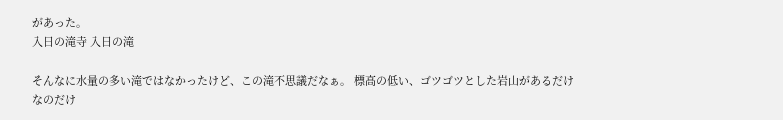があった。
入日の滝寺 入日の滝

そんなに水量の多い滝ではなかったけど、この滝不思議だなぁ。 標高の低い、ゴツゴツとした岩山があるだけなのだけ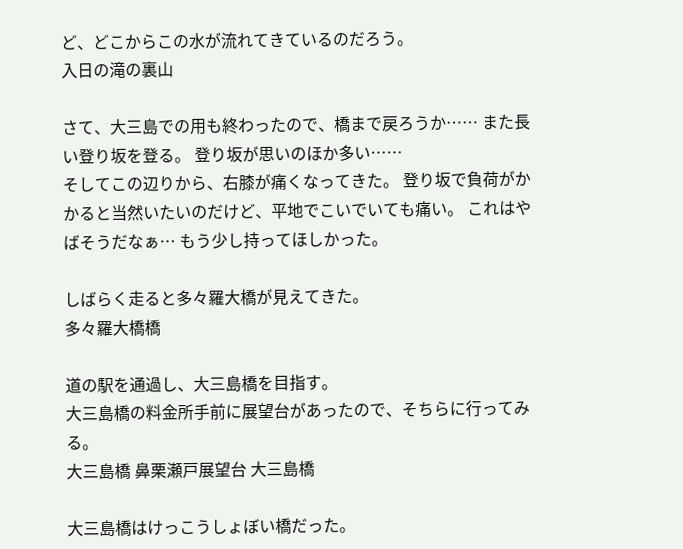ど、どこからこの水が流れてきているのだろう。
入日の滝の裏山

さて、大三島での用も終わったので、橋まで戻ろうか…… また長い登り坂を登る。 登り坂が思いのほか多い……
そしてこの辺りから、右膝が痛くなってきた。 登り坂で負荷がかかると当然いたいのだけど、平地でこいでいても痛い。 これはやばそうだなぁ… もう少し持ってほしかった。

しばらく走ると多々羅大橋が見えてきた。
多々羅大橋橋

道の駅を通過し、大三島橋を目指す。
大三島橋の料金所手前に展望台があったので、そちらに行ってみる。
大三島橋 鼻栗瀬戸展望台 大三島橋

大三島橋はけっこうしょぼい橋だった。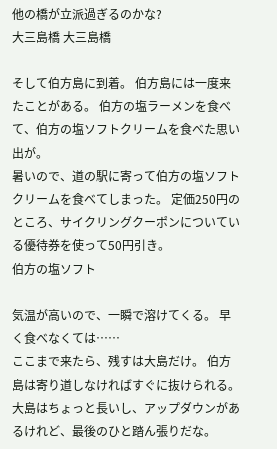他の橋が立派過ぎるのかな?
大三島橋 大三島橋

そして伯方島に到着。 伯方島には一度来たことがある。 伯方の塩ラーメンを食べて、伯方の塩ソフトクリームを食べた思い出が。
暑いので、道の駅に寄って伯方の塩ソフトクリームを食べてしまった。 定価250円のところ、サイクリングクーポンについている優待券を使って50円引き。
伯方の塩ソフト

気温が高いので、一瞬で溶けてくる。 早く食べなくては……
ここまで来たら、残すは大島だけ。 伯方島は寄り道しなければすぐに抜けられる。 大島はちょっと長いし、アップダウンがあるけれど、最後のひと踏ん張りだな。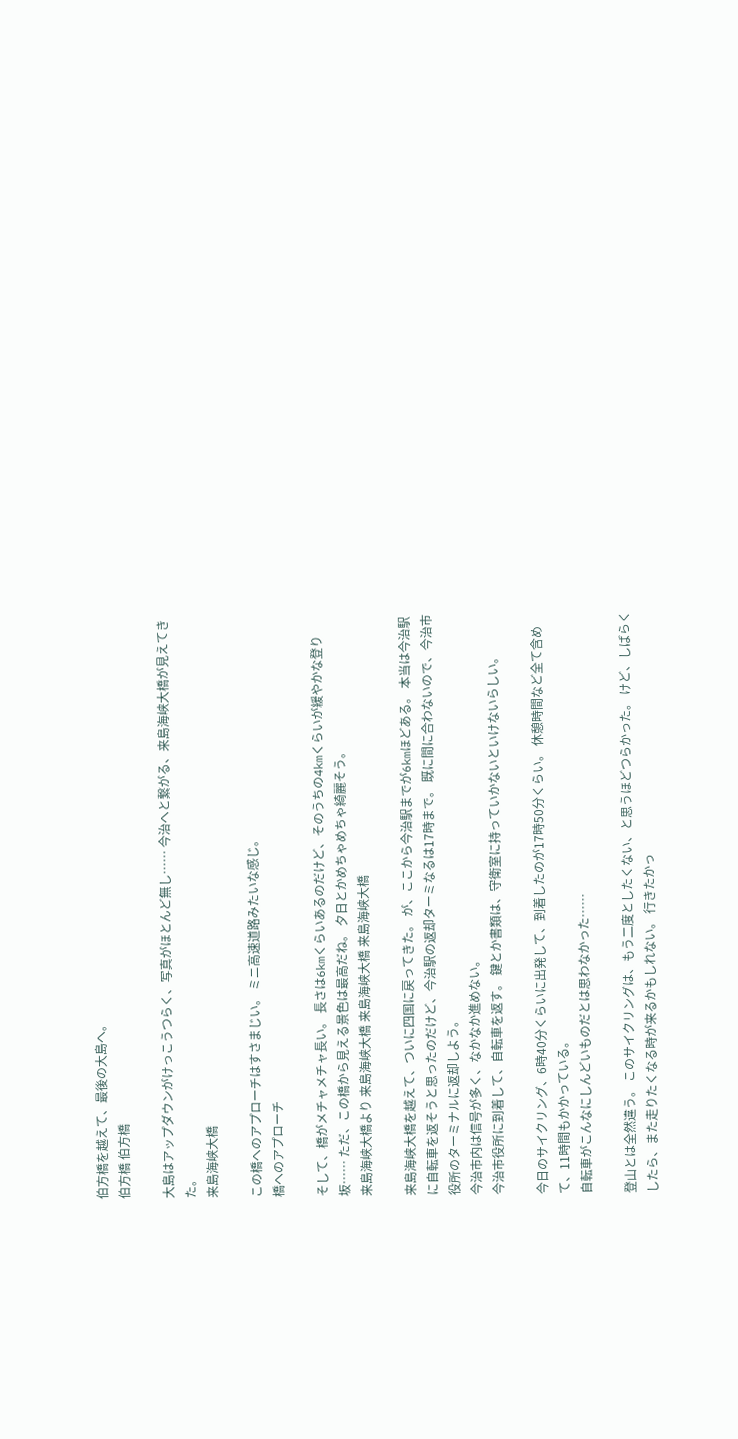伯方橋を越えて、最後の大島へ。
伯方橋 伯方橋

大島はアップダウンがけっこうつらく、写真がほとんど無し…… 今治へと繋がる、来島海峡大橋が見えてきた。
来島海峡大橋

この橋へのアプローチはすさまじい。 ミニ高速道路みたいな感じ。
橋へのアプローチ

そして、橋がメチャメチャ長い。 長さは6kmくらいあるのだけど、そのうちの4kmくらいが緩やかな登り坂…… ただ、この橋から見える景色は最高だね。 夕日とかめちゃめちゃ綺麗そう。
来島海峡大橋より 来島海峡大橋 来島海峡大橋 来島海峡大橋

来島海峡大橋を越えて、ついに四国に戻ってきた。 が、ここから今治駅までが6kmほどある。 本当は今治駅に自転車を返そうと思ったのだけど、今治駅の返却ターミなるは17時まで。 既に間に合わないので、今治市役所のターミナルに返却しよう。
今治市内は信号が多く、なかなか進めない。
今治市役所に到着して、自転車を返す。 鍵とか書類は、守衛室に持っていかないといけないらしい。

今日のサイクリング、6時40分くらいに出発して、到着したのが17時50分くらい。 休憩時間など全て含めて、11時間もかかっている。
自転車がこんなにしんどいものだとは思わなかった……

登山とは全然違う。 このサイクリングは、もう二度としたくない、と思うほどつらかった。 けど、しばらくしたら、また走りたくなる時が来るかもしれない。 行きたかっ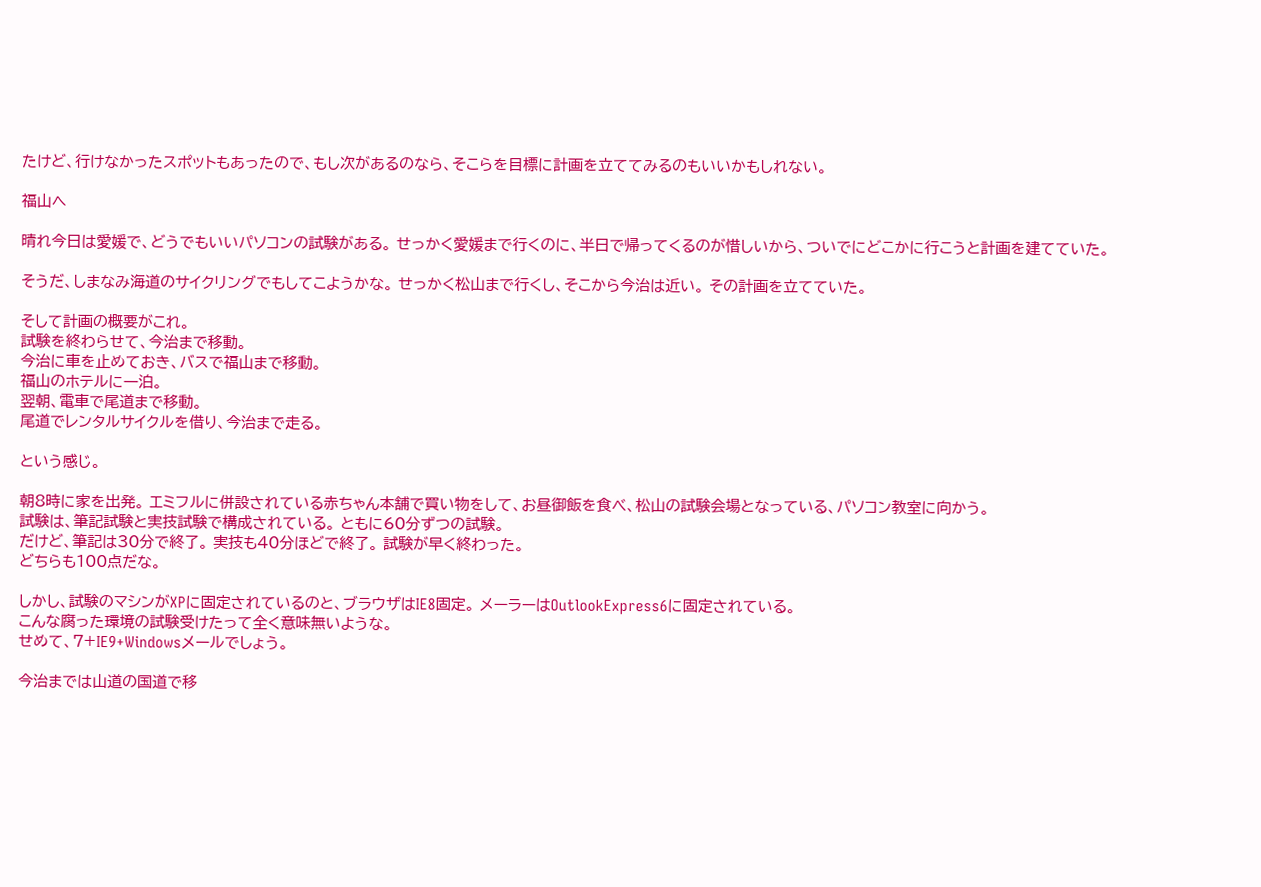たけど、行けなかったスポットもあったので、もし次があるのなら、そこらを目標に計画を立ててみるのもいいかもしれない。

福山へ

晴れ今日は愛媛で、どうでもいいパソコンの試験がある。 せっかく愛媛まで行くのに、半日で帰ってくるのが惜しいから、ついでにどこかに行こうと計画を建てていた。

そうだ、しまなみ海道のサイクリングでもしてこようかな。 せっかく松山まで行くし、そこから今治は近い。 その計画を立てていた。

そして計画の概要がこれ。
試験を終わらせて、今治まで移動。
今治に車を止めておき、バスで福山まで移動。
福山のホテルに一泊。
翌朝、電車で尾道まで移動。
尾道でレンタルサイクルを借り、今治まで走る。

という感じ。

朝8時に家を出発。 エミフルに併設されている赤ちゃん本舗で買い物をして、お昼御飯を食べ、松山の試験会場となっている、パソコン教室に向かう。
試験は、筆記試験と実技試験で構成されている。 ともに60分ずつの試験。
だけど、筆記は30分で終了。 実技も40分ほどで終了。 試験が早く終わった。
どちらも100点だな。

しかし、試験のマシンがXPに固定されているのと、ブラウザはIE8固定。 メーラーはOutlookExpress6に固定されている。
こんな腐った環境の試験受けたって全く意味無いような。
せめて、7+IE9+Windowsメールでしょう。

今治までは山道の国道で移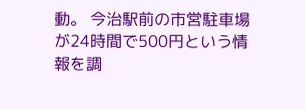動。 今治駅前の市営駐車場が24時間で500円という情報を調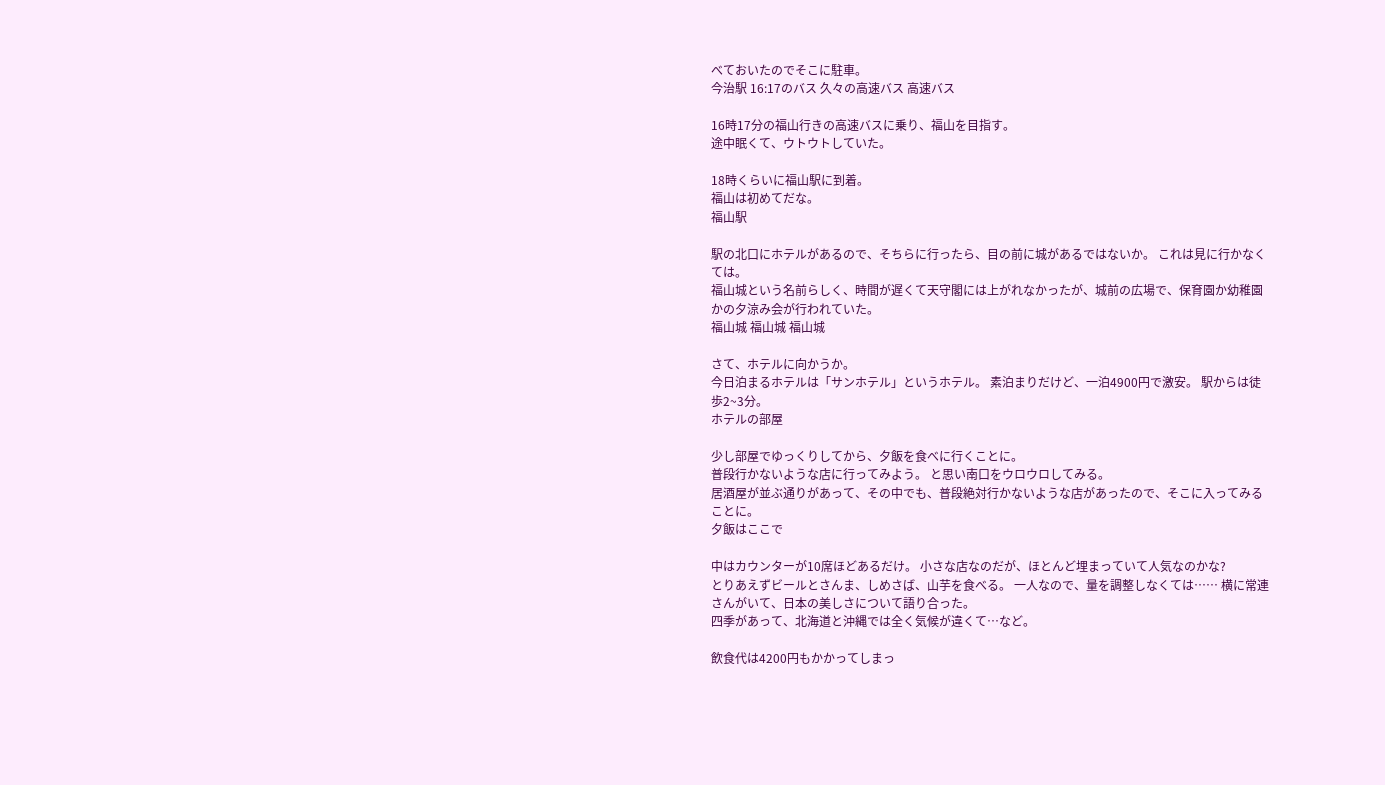べておいたのでそこに駐車。
今治駅 16:17のバス 久々の高速バス 高速バス

16時17分の福山行きの高速バスに乗り、福山を目指す。
途中眠くて、ウトウトしていた。

18時くらいに福山駅に到着。
福山は初めてだな。
福山駅

駅の北口にホテルがあるので、そちらに行ったら、目の前に城があるではないか。 これは見に行かなくては。
福山城という名前らしく、時間が遅くて天守閣には上がれなかったが、城前の広場で、保育園か幼稚園かの夕涼み会が行われていた。
福山城 福山城 福山城

さて、ホテルに向かうか。
今日泊まるホテルは「サンホテル」というホテル。 素泊まりだけど、一泊4900円で激安。 駅からは徒歩2~3分。
ホテルの部屋

少し部屋でゆっくりしてから、夕飯を食べに行くことに。
普段行かないような店に行ってみよう。 と思い南口をウロウロしてみる。
居酒屋が並ぶ通りがあって、その中でも、普段絶対行かないような店があったので、そこに入ってみることに。
夕飯はここで

中はカウンターが10席ほどあるだけ。 小さな店なのだが、ほとんど埋まっていて人気なのかな?
とりあえずビールとさんま、しめさば、山芋を食べる。 一人なので、量を調整しなくては…… 横に常連さんがいて、日本の美しさについて語り合った。
四季があって、北海道と沖縄では全く気候が違くて…など。

飲食代は4200円もかかってしまっ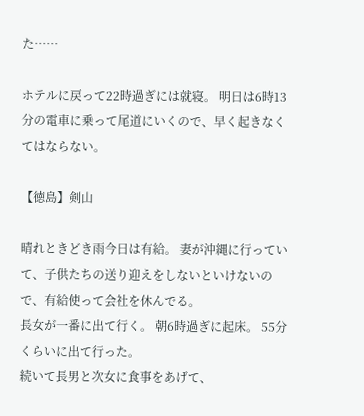た……

ホテルに戻って22時過ぎには就寝。 明日は6時13分の電車に乗って尾道にいくので、早く起きなくてはならない。

【徳島】剣山

晴れときどき雨今日は有給。 妻が沖縄に行っていて、子供たちの送り迎えをしないといけないので、有給使って会社を休んでる。
長女が一番に出て行く。 朝6時過ぎに起床。 55分くらいに出て行った。
続いて長男と次女に食事をあげて、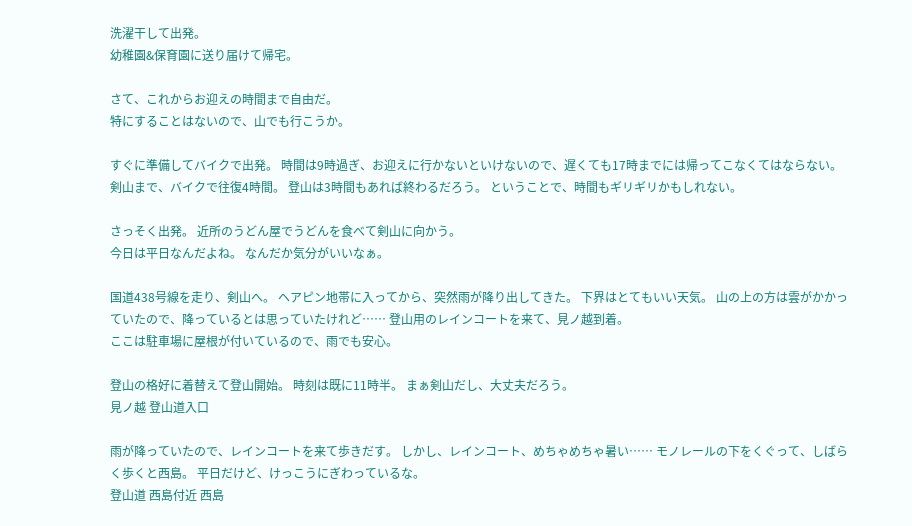洗濯干して出発。
幼稚園&保育園に送り届けて帰宅。

さて、これからお迎えの時間まで自由だ。
特にすることはないので、山でも行こうか。

すぐに準備してバイクで出発。 時間は9時過ぎ、お迎えに行かないといけないので、遅くても17時までには帰ってこなくてはならない。 剣山まで、バイクで往復4時間。 登山は3時間もあれば終わるだろう。 ということで、時間もギリギリかもしれない。

さっそく出発。 近所のうどん屋でうどんを食べて剣山に向かう。
今日は平日なんだよね。 なんだか気分がいいなぁ。

国道438号線を走り、剣山へ。 ヘアピン地帯に入ってから、突然雨が降り出してきた。 下界はとてもいい天気。 山の上の方は雲がかかっていたので、降っているとは思っていたけれど…… 登山用のレインコートを来て、見ノ越到着。
ここは駐車場に屋根が付いているので、雨でも安心。

登山の格好に着替えて登山開始。 時刻は既に11時半。 まぁ剣山だし、大丈夫だろう。
見ノ越 登山道入口

雨が降っていたので、レインコートを来て歩きだす。 しかし、レインコート、めちゃめちゃ暑い…… モノレールの下をくぐって、しばらく歩くと西島。 平日だけど、けっこうにぎわっているな。
登山道 西島付近 西島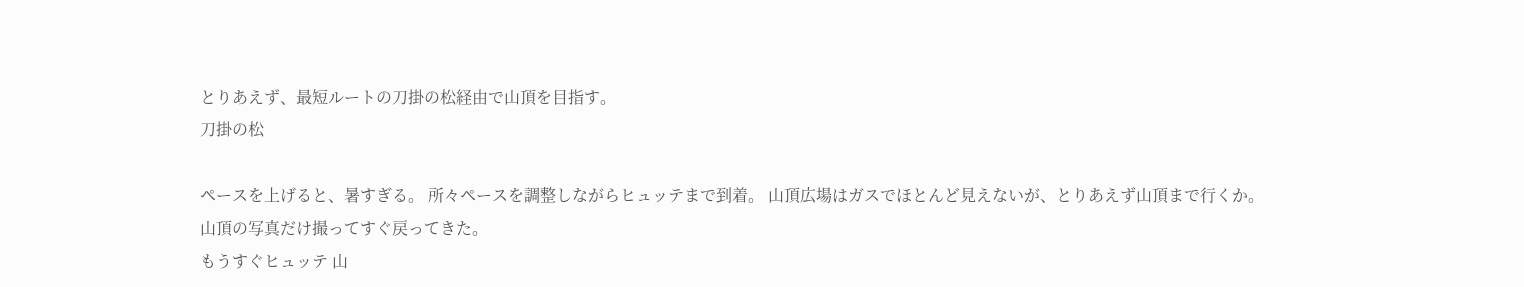とりあえず、最短ルートの刀掛の松経由で山頂を目指す。
刀掛の松

ペースを上げると、暑すぎる。 所々ペースを調整しながらヒュッテまで到着。 山頂広場はガスでほとんど見えないが、とりあえず山頂まで行くか。
山頂の写真だけ撮ってすぐ戻ってきた。
もうすぐヒュッテ 山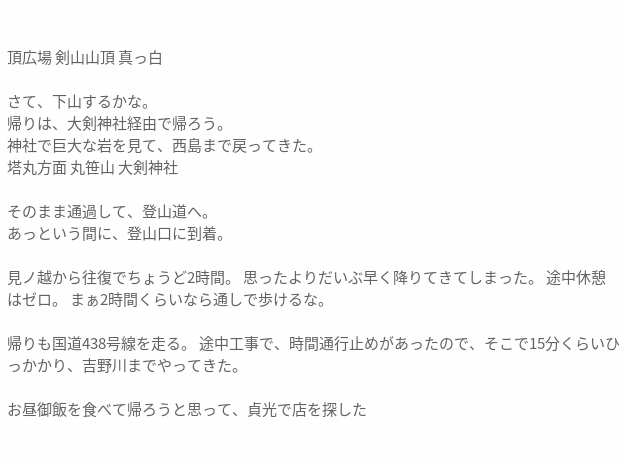頂広場 剣山山頂 真っ白

さて、下山するかな。
帰りは、大剣神社経由で帰ろう。
神社で巨大な岩を見て、西島まで戻ってきた。
塔丸方面 丸笹山 大剣神社

そのまま通過して、登山道へ。
あっという間に、登山口に到着。

見ノ越から往復でちょうど2時間。 思ったよりだいぶ早く降りてきてしまった。 途中休憩はゼロ。 まぁ2時間くらいなら通しで歩けるな。

帰りも国道438号線を走る。 途中工事で、時間通行止めがあったので、そこで15分くらいひっかかり、吉野川までやってきた。

お昼御飯を食べて帰ろうと思って、貞光で店を探した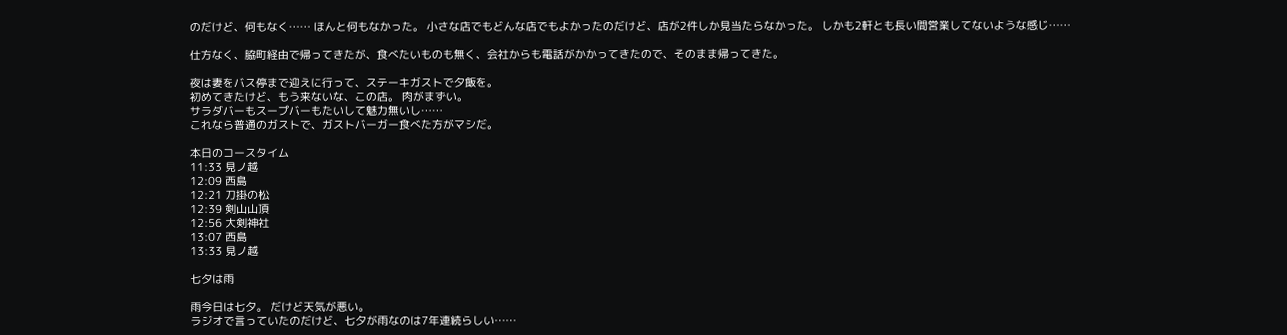のだけど、何もなく…… ほんと何もなかった。 小さな店でもどんな店でもよかったのだけど、店が2件しか見当たらなかった。 しかも2軒とも長い間営業してないような感じ……

仕方なく、脇町経由で帰ってきたが、食べたいものも無く、会社からも電話がかかってきたので、そのまま帰ってきた。

夜は妻をバス停まで迎えに行って、ステーキガストで夕飯を。
初めてきたけど、もう来ないな、この店。 肉がまずい。
サラダバーもスープバーもたいして魅力無いし……
これなら普通のガストで、ガストバーガー食べた方がマシだ。

本日のコースタイム
11:33 見ノ越
12:09 西島
12:21 刀掛の松
12:39 剣山山頂
12:56 大剣神社
13:07 西島
13:33 見ノ越

七夕は雨

雨今日は七夕。 だけど天気が悪い。
ラジオで言っていたのだけど、七夕が雨なのは7年連続らしい……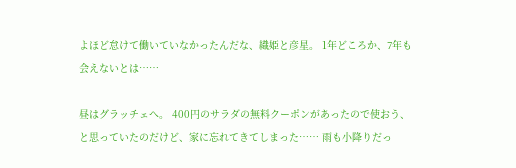よほど怠けて働いていなかったんだな、織姫と彦星。 1年どころか、7年も会えないとは……

昼はグラッチェへ。 400円のサラダの無料クーポンがあったので使おう、と思っていたのだけど、家に忘れてきてしまった…… 雨も小降りだっ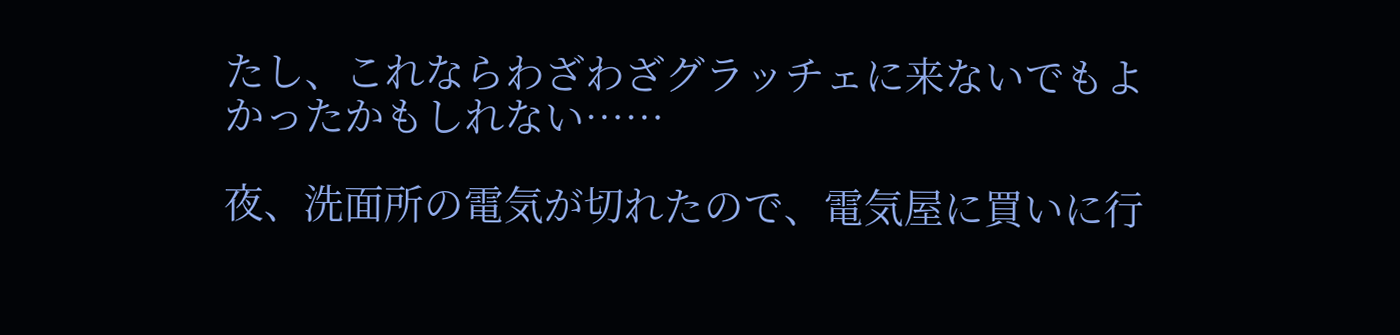たし、これならわざわざグラッチェに来ないでもよかったかもしれない……

夜、洗面所の電気が切れたので、電気屋に買いに行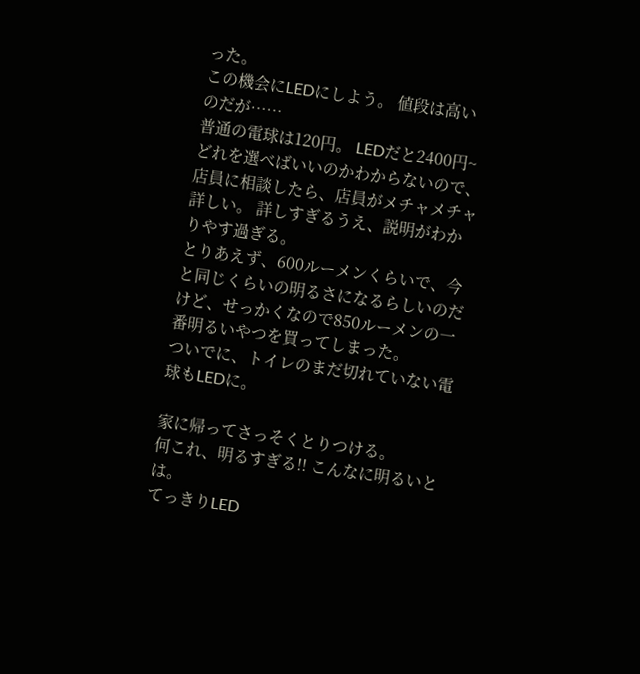った。
この機会にLEDにしよう。 値段は高いのだが……
普通の電球は120円。 LEDだと2400円~
どれを選べばいいのかわからないので、店員に相談したら、店員がメチャメチャ詳しい。 詳しすぎるうえ、説明がわかりやす過ぎる。
とりあえず、600ルーメンくらいで、今と同じくらいの明るさになるらしいのだけど、せっかくなので850ルーメンの一番明るいやつを買ってしまった。
ついでに、トイレのまだ切れていない電球もLEDに。

家に帰ってさっそくとりつける。
何これ、明るすぎる!! こんなに明るいとは。
てっきりLED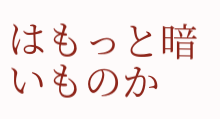はもっと暗いものか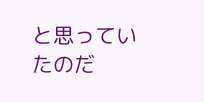と思っていたのだ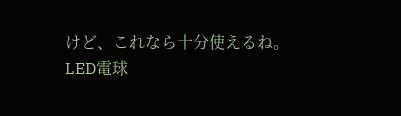けど、これなら十分使えるね。
LED電球